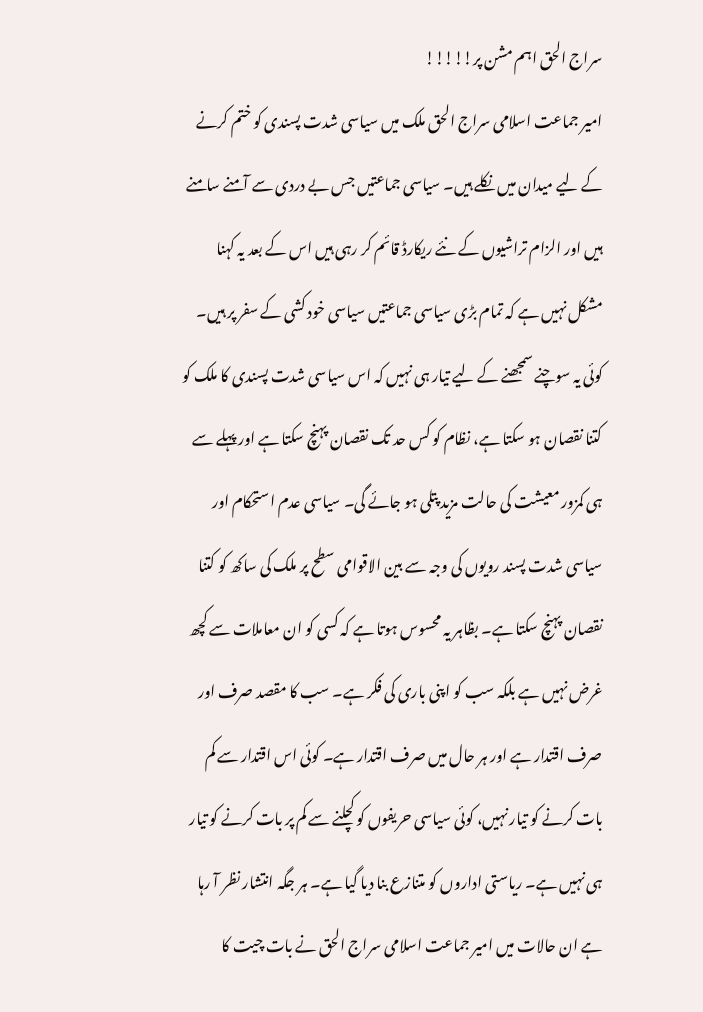سراج الحق اہم مشن پر!!!!!
امیر جماعت اسلامی سراج الحق ملک میں سیاسی شدت پسندی کو ختم کرنے کے لیے میدان میں نکلے ہیں۔ سیاسی جماعتیں جس بے دردی سے آمنے سامنے ہیں اور الزام تراشیوں کے نئے ریکارڈ قائم کر رہی ہیں اس کے بعد یہ کہنا مشکل نہیں ہے کہ تمام بڑی سیاسی جماعتیں سیاسی خود کشی کے سفر پر ہیں۔ کوئی یہ سوچنے سمجھنے کے لیے تیار ہی نہیں کہ اس سیاسی شدت پسندی کا ملک کو کتنا نقصان ہو سکتا ہے، نظام کو کس حد تک نقصان پہنچ سکتا ہے اور پہلے سے ہی کمزور معیشت کی حالت مزید پتلی ہو جائے گی۔ سیاسی عدم استحکام اور سیاسی شدت پسند رویوں کی وجہ سے بین الاقوامی سطح پر ملک کی ساکھ کو کتنا نقصان پہنچ سکتا ہے۔ بظاہر یہ محسوس ہوتا ہے کہ کسی کو ان معاملات سے کچھ غرض نہیں ہے بلکہ سب کو اپنی باری کی فکر ہے۔ سب کا مقصد صرف اور صرف اقتدار ہے اور ہر حال میں صرف اقتدار ہے۔ کوئی اس اقتدار سے کم بات کرنے کو تیار نہیں، کوئی سیاسی حریفوں کو کچلنے سے کم پر بات کرنے کو تیار ہی نہیں ہے۔ ریاستی اداروں کو متنازع بنا دیا گیا ہے۔ ہر جگہ انتشار نظر آ رہا ہے ان حالات میں امیر جماعت اسلامی سراج الحق نے بات چیت کا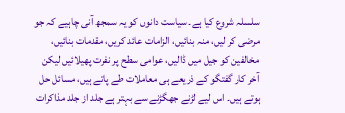سلسلہ شروع کیا ہے۔ سیاست دانوں کو یہ سمجھ آنی چاہیے کہ جو مرضی کر لیں، منہ بنائیں، الزامات عائد کریں، مقدمات بنائیں، مخالفین کو جیل میں ڈالیں، عوامی سطح پر نفرت پھیلائیں لیکن آخر کار گفتگو کے ذریعے ہی معاملات طے پاتے ہیں، مسائل حل ہوتے ہیں۔ اس لیے لڑنے جھگڑنے سے بہتر ہے جلد از جلد مذاکرات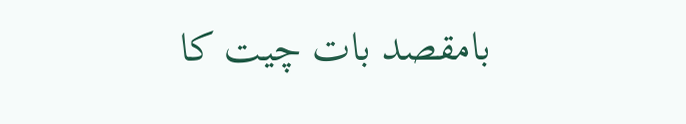بامقصد بات چیت کا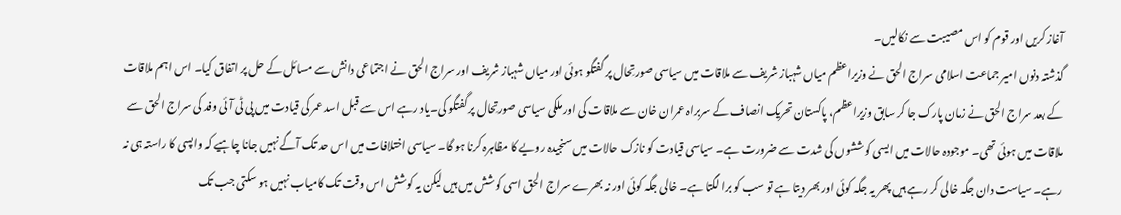آغاز کریں اور قوم کو اس مصیبت سے نکالیں۔
گذشتہ دنوں امیر جماعت اسلامی سراج الحق نے وزیراعظم میاں شہباز شریف سے ملاقات میں سیاسی صورتِحال پر گفتگو ہوئی اور میاں شہباز شریف اور سراج الحق نے اجتماعی دانش سے مسائل کے حل پر اتفاق کیا۔ اس اہم ملاقات کے بعد سراج الحق نے زمان پارک جا کر سابق وزیراعظم، پاکستان تحریک انصاف کے سربراہ عمران خان سے ملاقات کی اور ملکی سیاسی صورتِحال پر گفتگو کی۔یاد رہے اس سے قبل اسد عمر کی قیادت میں پی ٹی آئی وفد کی سراج الحق سے ملاقات میں ہوئی تھی۔ موجودہ حالات میں ایسی کوششوں کی شدت سے ضرورت ہے۔ سیاسی قیادت کو نازک حالات میں سنجیدہ رویے کا مظاہرہ کرنا ہو گا۔ سیاسی اختلافات میں اس حد تک آگے نہیں جانا چاہیے کہ واپسی کا راستہ ہی نہ رہے۔ سیاست دان جگہ خالی کر رہے ہیں پھر یہ جگہ کوئی اور بھر دیتا ہے تو سب کو برا لگتا ہے۔ خالی جگہ کوئی اور نہ بھرے سراج الحق اسی کوشش میں ہیں لیکن یہ کوشش اس وقت تک کامیاب نہیں ہو سکتی جب تک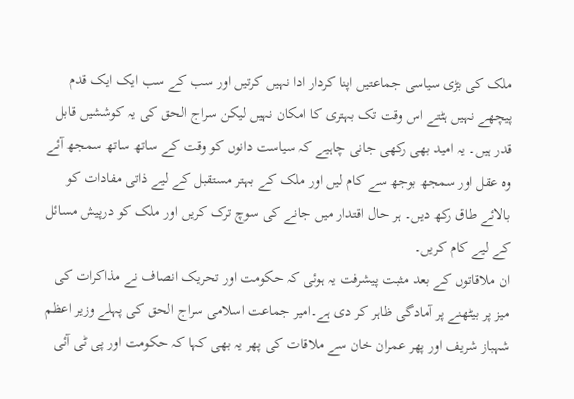ملک کی بڑی سیاسی جماعتیں اپنا کردار ادا نہیں کرتیں اور سب کے سب ایک ایک قدم پیچھے نہیں ہٹتے اس وقت تک بہتری کا امکان نہیں لیکن سراج الحق کی یہ کوششیں قابل قدر ہیں۔ یہ امید بھی رکھی جانی چاہیے کہ سیاست دانوں کو وقت کے ساتھ ساتھ سمجھ آئے وہ عقل اور سمجھ بوجھ سے کام لیں اور ملک کے بہتر مستقبل کے لیے ذاتی مفادات کو بالائے طاق رکھ دیں۔ ہر حال اقتدار میں جانے کی سوچ ترک کریں اور ملک کو درپیش مسائل کے لیے کام کریں۔
ان ملاقاتوں کے بعد مثبت پیشرفت یہ ہوئی کہ حکومت اور تحریک انصاف نے مذاکرات کی میز پر بیٹھنے پر آمادگی ظاہر کر دی ہے۔امیر جماعت اسلامی سراج الحق کی پہلے وزیر اعظم شہباز شریف اور پھر عمران خان سے ملاقات کی پھر یہ بھی کہا کہ حکومت اور پی ٹی آئی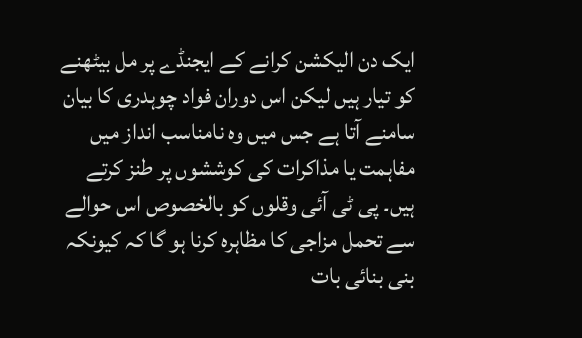ایک دن الیکشن کرانے کے ایجنڈے پر مل بیٹھنے کو تیار ہیں لیکن اس دوران فواد چوہدری کا بیان سامنے آتا ہے جس میں وہ نامناسب انداز میں مفاہمت یا مذاکرات کی کوششوں پر طنز کرتے ہیں۔ پی ٹی آئی وقلوں کو بالخصوص اس حوالے سے تحمل مزاجی کا مظاہرہ کرنا ہو گا کہ کیونکہ بنی بنائی بات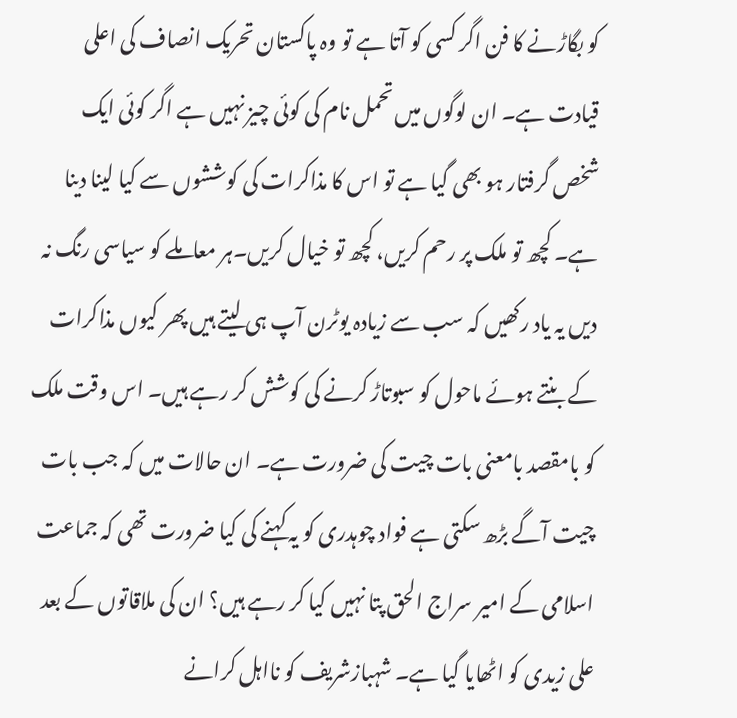کو بگاڑنے کا فن اگر کسی کو آتا ہے تو وہ پاکستان تحریک انصاف کی اعلی قیادت ہے۔ ان لوگوں میں تحمل نام کی کوئی چیز نہیں ہے اگر کوئی ایک شخص گرفتار ہو بھی گیا ہے تو اس کا مذاکرات کی کوششوں سے کیا لینا دینا ہے۔ کچھ تو ملک پر رحم کریں، کچھ تو خیال کریں۔ہر معاملے کو سیاسی رنگ نہ دیں یہ یاد رکھیں کہ سب سے زیادہ یوٹرن آپ ہی لیتے ہیں پھر کیوں مذاکرات کے بنتے ہوئے ماحول کو سبوتاڑ کرنے کی کوشش کر رہے ہیں۔ اس وقت ملک کو بامقصد بامعنی بات چیت کی ضرورت ہے۔ ان حالات میں کہ جب بات چیت آگے بڑھ سکتی ہے فواد چوہدری کو یہ کہنے کی کیا ضرورت تھی کہ جماعت اسلامی کے امیر سراج الحق پتا نہیں کیا کر رہے ہیں؟ ان کی ملاقاتوں کے بعد علی زیدی کو اٹھایا گیا ہے۔ شہبازشریف کو نااہل کرانے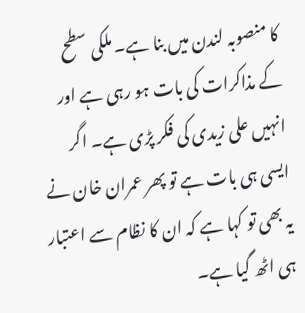کا منصوبہ لندن میں بنا ہے۔ ملکی سطح کے مذاکرات کی بات ہو رہی ہے اور انہیں علی زیدی کی فکر پڑی ہے۔ اگر ایسی ہی بات ہے تو پھر عمران خان نے یہ بھی تو کہا ہے کہ ان کا نظام سے اعتبار ہی اٹھ گیا ہے۔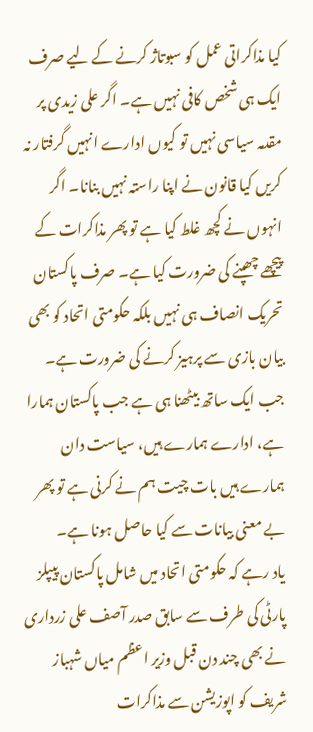کیا مذاکراتی عمل کو سبوتاژ کرنے کے لیے صرف ایک ہی شخص کافی نہیں ہے۔ اگر علی زیدی پر مقدمہ سیاسی نہیں تو کیوں ادارے انہیں گرفتار نہ کریں کیا قانون نے اپنا راستہ نہیں بنانا۔ اگر انہوں نے کچھ غلط کیا ہے تو پھر مذاکرات کے پیچھے چھپنے کی ضرورت کیا ہے۔ صرف پاکستان تحریک انصاف ہی نہیں بلکہ حکومتی اتحاد کو بھی بیان بازی سے پرہیز کرنے کی ضرورت ہے۔ جب ایک ساتھ بیٹھنا ہی ہے جب پاکستان ہمارا ہے، ادارے ہمارے ہیں، سیاست دان ہمارے ہیں بات چیت ہم نے کرنی ہے تو پھر بے معنی بیانات سے کیا حاصل ہونا ہے۔
یاد رہے کہ حکومتی اتحاد میں شامل پاکستان پیپلز پارٹی کی طرف سے سابق صدر آصف علی زرداری نے بھی چند دن قبل وزیر اعظم میاں شہباز شریف کو اپوزیشن سے مذاکرات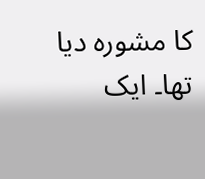کا مشورہ دیا تھا۔ ایک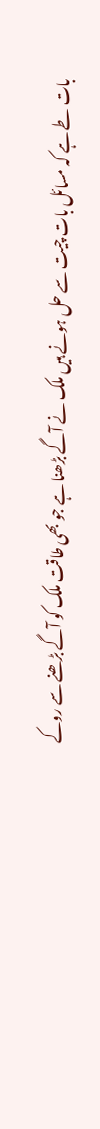بات طے ہے کہ مسائل بات چیت سے حل ہونے ہیں ملک نے آگے بڑھنا ہے جو بھی طاقت ملک کو آگے بڑھنے سے روکے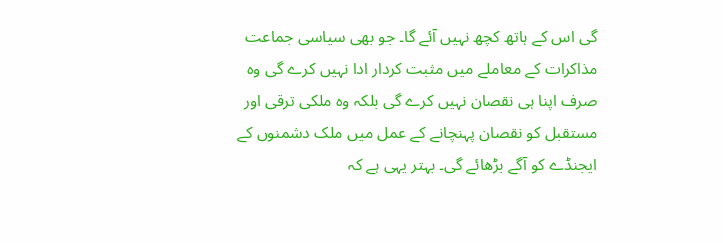گی اس کے ہاتھ کچھ نہیں آئے گا۔ جو بھی سیاسی جماعت مذاکرات کے معاملے میں مثبت کردار ادا نہیں کرے گی وہ صرف اپنا ہی نقصان نہیں کرے گی بلکہ وہ ملکی ترقی اور مستقبل کو نقصان پہنچانے کے عمل میں ملک دشمنوں کے ایجنڈے کو آگے بڑھائے گی۔ بہتر یہی ہے کہ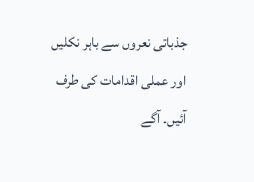جذباتی نعروں سے باہر نکلیں اور عملی اقدامات کی طرف آئیں۔ آگے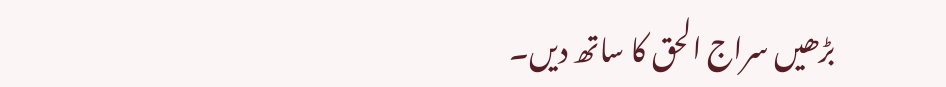بڑھیں سراج الحق کا ساتھ دیں۔